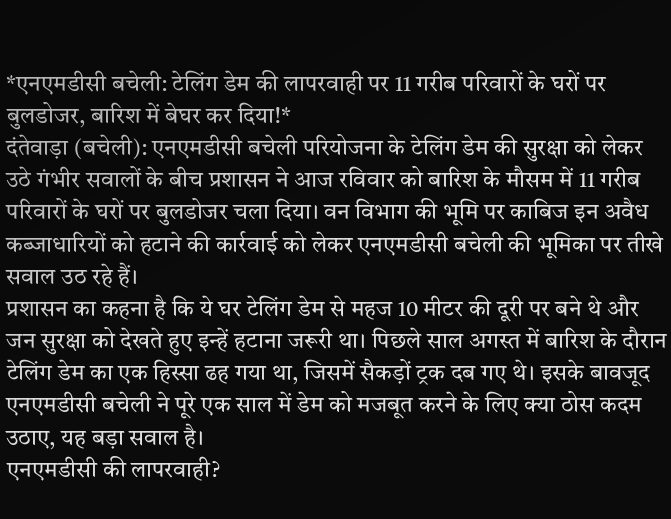*एनएमडीसी बचेली: टेलिंग डेम की लापरवाही पर 11 गरीब परिवारों के घरों पर बुलडोजर, बारिश में बेघर कर दिया!*
दंतेवाड़ा (बचेली): एनएमडीसी बचेली परियोजना के टेलिंग डेम की सुरक्षा को लेकर उठे गंभीर सवालों के बीच प्रशासन ने आज रविवार को बारिश के मौसम में 11 गरीब परिवारों के घरों पर बुलडोजर चला दिया। वन विभाग की भूमि पर काबिज इन अवैध कब्जाधारियों को हटाने की कार्रवाई को लेकर एनएमडीसी बचेली की भूमिका पर तीखे सवाल उठ रहे हैं।
प्रशासन का कहना है कि ये घर टेलिंग डेम से महज 10 मीटर की दूरी पर बने थे और जन सुरक्षा को देखते हुए इन्हें हटाना जरूरी था। पिछले साल अगस्त में बारिश के दौरान टेलिंग डेम का एक हिस्सा ढह गया था, जिसमें सैकड़ों ट्रक दब गए थे। इसके बावजूद एनएमडीसी बचेली ने पूरे एक साल में डेम को मजबूत करने के लिए क्या ठोस कदम उठाए, यह बड़ा सवाल है।
एनएमडीसी की लापरवाही?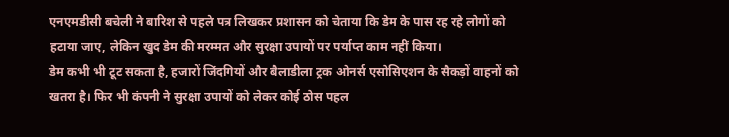एनएमडीसी बचेली ने बारिश से पहले पत्र लिखकर प्रशासन को चेताया कि डेम के पास रह रहे लोगों को हटाया जाए, लेकिन खुद डेम की मरम्मत और सुरक्षा उपायों पर पर्याप्त काम नहीं किया।
डेम कभी भी टूट सकता है, हजारों जिंदगियों और बैलाडीला ट्रक ओनर्स एसोसिएशन के सैकड़ों वाहनों को खतरा है। फिर भी कंपनी ने सुरक्षा उपायों को लेकर कोई ठोस पहल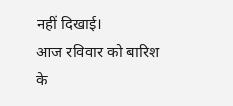नहीं दिखाई।
आज रविवार को बारिश के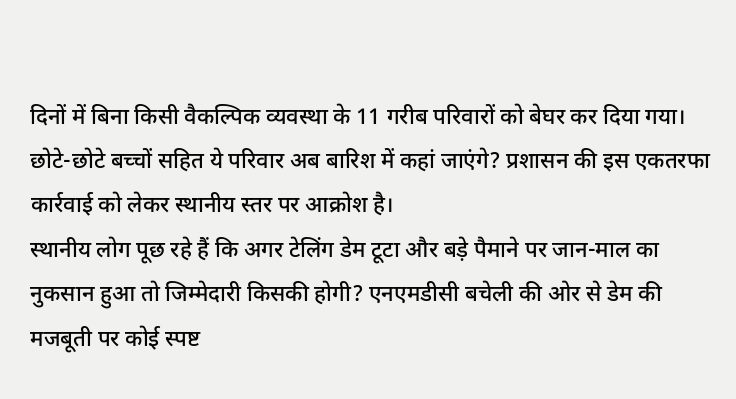दिनों में बिना किसी वैकल्पिक व्यवस्था के 11 गरीब परिवारों को बेघर कर दिया गया। छोटे-छोटे बच्चों सहित ये परिवार अब बारिश में कहां जाएंगे? प्रशासन की इस एकतरफा कार्रवाई को लेकर स्थानीय स्तर पर आक्रोश है।
स्थानीय लोग पूछ रहे हैं कि अगर टेलिंग डेम टूटा और बड़े पैमाने पर जान-माल का नुकसान हुआ तो जिम्मेदारी किसकी होगी? एनएमडीसी बचेली की ओर से डेम की मजबूती पर कोई स्पष्ट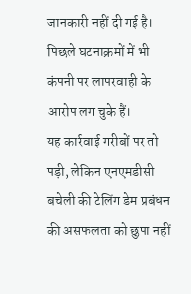जानकारी नहीं दी गई है। पिछले घटनाक्रमों में भी कंपनी पर लापरवाही के आरोप लग चुके हैं।
यह कार्रवाई गरीबों पर तो पड़ी, लेकिन एनएमडीसी बचेली की टेलिंग डेम प्रबंधन की असफलता को छुपा नहीं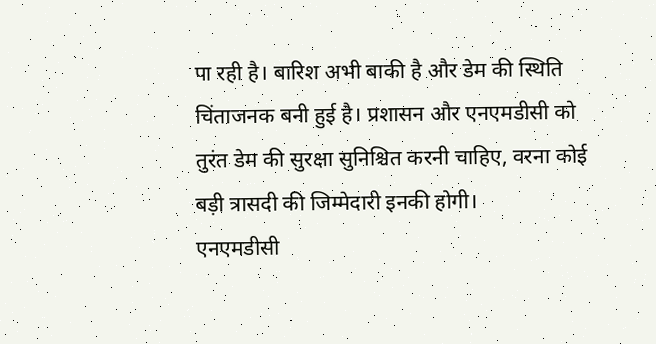पा रही है। बारिश अभी बाकी है और डेम की स्थिति चिंताजनक बनी हुई है। प्रशासन और एनएमडीसी को तुरंत डेम की सुरक्षा सुनिश्चित करनी चाहिए, वरना कोई बड़ी त्रासदी की जिम्मेदारी इनकी होगी।
एनएमडीसी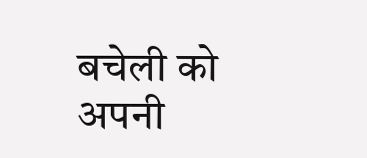बचेली को अपनी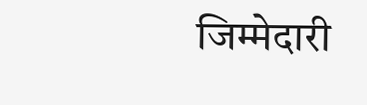जिम्मेदारी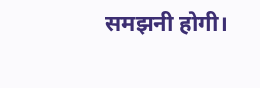समझनी होगी।